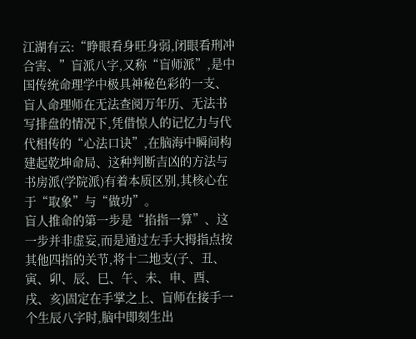江湖有云:“睁眼看身旺身弱,闭眼看刑冲合害、”盲派八字,又称“盲师派”,是中国传统命理学中极具神秘色彩的一支、盲人命理师在无法查阅万年历、无法书写排盘的情况下,凭借惊人的记忆力与代代相传的“心法口诀”,在脑海中瞬间构建起乾坤命局、这种判断吉凶的方法与书房派(学院派)有着本质区别,其核心在于“取象”与“做功”。
盲人推命的第一步是“掐指一算”、这一步并非虚妄,而是通过左手大拇指点按其他四指的关节,将十二地支(子、丑、寅、卯、辰、巳、午、未、申、酉、戌、亥)固定在手掌之上、盲师在接手一个生辰八字时,脑中即刻生出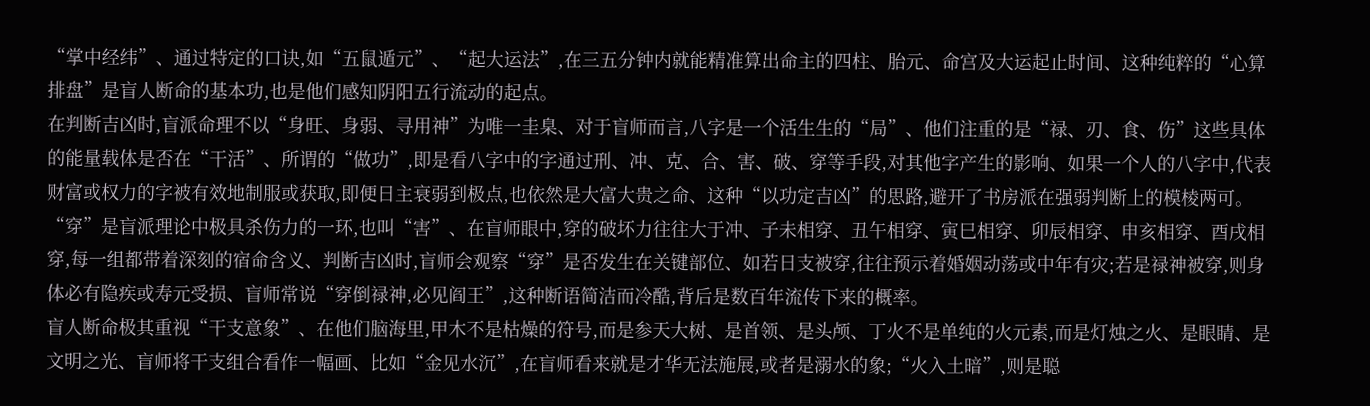“掌中经纬”、通过特定的口诀,如“五鼠遁元”、“起大运法”,在三五分钟内就能精准算出命主的四柱、胎元、命宫及大运起止时间、这种纯粹的“心算排盘”是盲人断命的基本功,也是他们感知阴阳五行流动的起点。
在判断吉凶时,盲派命理不以“身旺、身弱、寻用神”为唯一圭臬、对于盲师而言,八字是一个活生生的“局”、他们注重的是“禄、刃、食、伤”这些具体的能量载体是否在“干活”、所谓的“做功”,即是看八字中的字通过刑、冲、克、合、害、破、穿等手段,对其他字产生的影响、如果一个人的八字中,代表财富或权力的字被有效地制服或获取,即便日主衰弱到极点,也依然是大富大贵之命、这种“以功定吉凶”的思路,避开了书房派在强弱判断上的模棱两可。
“穿”是盲派理论中极具杀伤力的一环,也叫“害”、在盲师眼中,穿的破坏力往往大于冲、子未相穿、丑午相穿、寅巳相穿、卯辰相穿、申亥相穿、酉戌相穿,每一组都带着深刻的宿命含义、判断吉凶时,盲师会观察“穿”是否发生在关键部位、如若日支被穿,往往预示着婚姻动荡或中年有灾;若是禄神被穿,则身体必有隐疾或寿元受损、盲师常说“穿倒禄神,必见阎王”,这种断语简洁而冷酷,背后是数百年流传下来的概率。
盲人断命极其重视“干支意象”、在他们脑海里,甲木不是枯燥的符号,而是参天大树、是首领、是头颅、丁火不是单纯的火元素,而是灯烛之火、是眼睛、是文明之光、盲师将干支组合看作一幅画、比如“金见水沉”,在盲师看来就是才华无法施展,或者是溺水的象;“火入土暗”,则是聪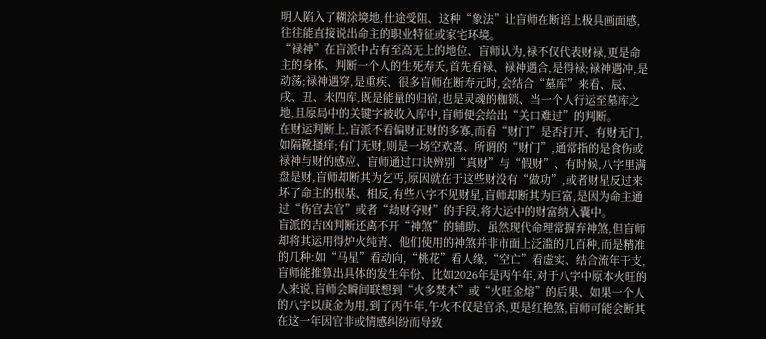明人陷入了糊涂境地,仕途受阻、这种“象法”让盲师在断语上极具画面感,往往能直接说出命主的职业特征或家宅环境。
“禄神”在盲派中占有至高无上的地位、盲师认为,禄不仅代表财禄,更是命主的身体、判断一个人的生死寿夭,首先看禄、禄神遇合,是得禄;禄神遇冲,是动荡;禄神遇穿,是重疾、很多盲师在断寿元时,会结合“墓库”来看、辰、戌、丑、未四库,既是能量的归宿,也是灵魂的枷锁、当一个人行运至墓库之地,且原局中的关键字被收入库中,盲师便会给出“关口难过”的判断。
在财运判断上,盲派不看偏财正财的多寡,而看“财门”是否打开、有财无门,如隔靴搔痒;有门无财,则是一场空欢喜、所谓的“财门”,通常指的是食伤或禄神与财的感应、盲师通过口诀辨别“真财”与“假财”、有时候,八字里满盘是财,盲师却断其为乞丐,原因就在于这些财没有“做功”,或者财星反过来坏了命主的根基、相反,有些八字不见财星,盲师却断其为巨富,是因为命主通过“伤官去官”或者“劫财夺财”的手段,将大运中的财富纳入囊中。
盲派的吉凶判断还离不开“神煞”的辅助、虽然现代命理常摒弃神煞,但盲师却将其运用得炉火纯青、他们使用的神煞并非市面上泛滥的几百种,而是精准的几种:如“马星”看动向,“桃花”看人缘,“空亡”看虚实、结合流年干支,盲师能推算出具体的发生年份、比如2026年是丙午年,对于八字中原本火旺的人来说,盲师会瞬间联想到“火多焚木”或“火旺金熔”的后果、如果一个人的八字以庚金为用,到了丙午年,午火不仅是官杀,更是红艳煞,盲师可能会断其在这一年因官非或情感纠纷而导致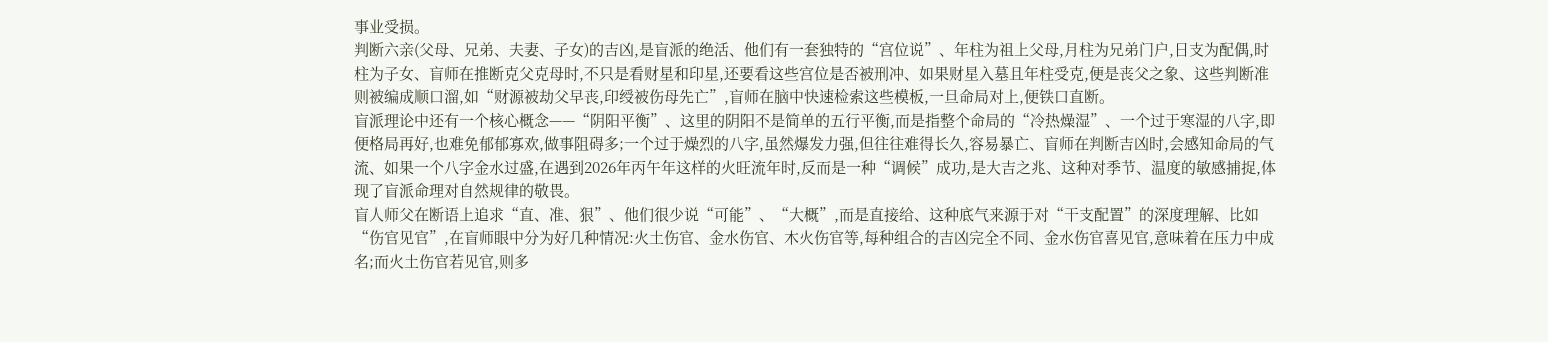事业受损。
判断六亲(父母、兄弟、夫妻、子女)的吉凶,是盲派的绝活、他们有一套独特的“宫位说”、年柱为祖上父母,月柱为兄弟门户,日支为配偶,时柱为子女、盲师在推断克父克母时,不只是看财星和印星,还要看这些宫位是否被刑冲、如果财星入墓且年柱受克,便是丧父之象、这些判断准则被编成顺口溜,如“财源被劫父早丧,印绶被伤母先亡”,盲师在脑中快速检索这些模板,一旦命局对上,便铁口直断。
盲派理论中还有一个核心概念——“阴阳平衡”、这里的阴阳不是简单的五行平衡,而是指整个命局的“冷热燥湿”、一个过于寒湿的八字,即便格局再好,也难免郁郁寡欢,做事阻碍多;一个过于燥烈的八字,虽然爆发力强,但往往难得长久,容易暴亡、盲师在判断吉凶时,会感知命局的气流、如果一个八字金水过盛,在遇到2026年丙午年这样的火旺流年时,反而是一种“调候”成功,是大吉之兆、这种对季节、温度的敏感捕捉,体现了盲派命理对自然规律的敬畏。
盲人师父在断语上追求“直、准、狠”、他们很少说“可能”、“大概”,而是直接给、这种底气来源于对“干支配置”的深度理解、比如“伤官见官”,在盲师眼中分为好几种情况:火土伤官、金水伤官、木火伤官等,每种组合的吉凶完全不同、金水伤官喜见官,意味着在压力中成名;而火土伤官若见官,则多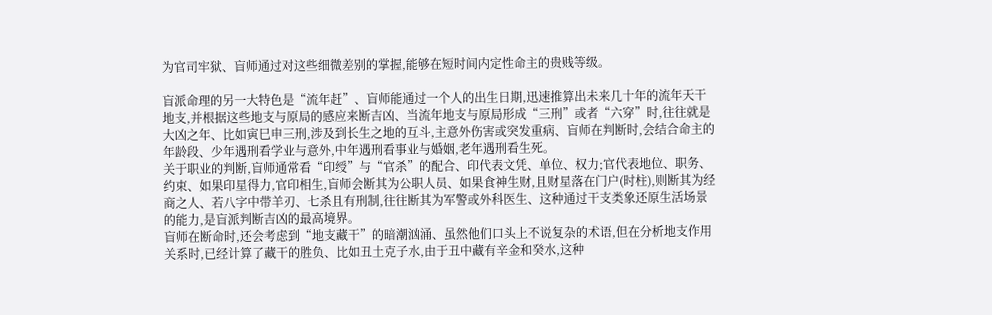为官司牢狱、盲师通过对这些细微差别的掌握,能够在短时间内定性命主的贵贱等级。

盲派命理的另一大特色是“流年赶”、盲师能通过一个人的出生日期,迅速推算出未来几十年的流年天干地支,并根据这些地支与原局的感应来断吉凶、当流年地支与原局形成“三刑”或者“六穿”时,往往就是大凶之年、比如寅巳申三刑,涉及到长生之地的互斗,主意外伤害或突发重病、盲师在判断时,会结合命主的年龄段、少年遇刑看学业与意外,中年遇刑看事业与婚姻,老年遇刑看生死。
关于职业的判断,盲师通常看“印绶”与“官杀”的配合、印代表文凭、单位、权力;官代表地位、职务、约束、如果印星得力,官印相生,盲师会断其为公职人员、如果食神生财,且财星落在门户(时柱),则断其为经商之人、若八字中带羊刃、七杀且有刑制,往往断其为军警或外科医生、这种通过干支类象还原生活场景的能力,是盲派判断吉凶的最高境界。
盲师在断命时,还会考虑到“地支藏干”的暗潮汹涌、虽然他们口头上不说复杂的术语,但在分析地支作用关系时,已经计算了藏干的胜负、比如丑土克子水,由于丑中藏有辛金和癸水,这种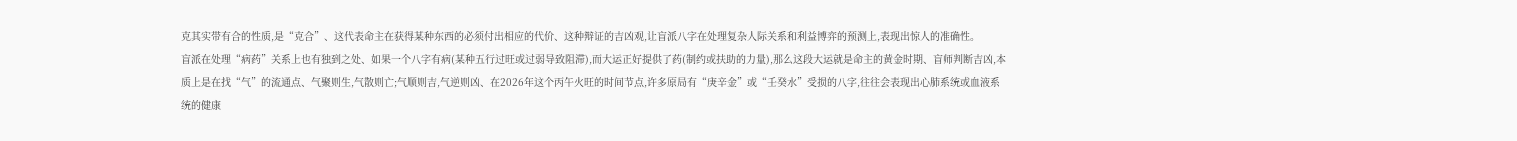克其实带有合的性质,是“克合”、这代表命主在获得某种东西的必须付出相应的代价、这种辩证的吉凶观,让盲派八字在处理复杂人际关系和利益博弈的预测上,表现出惊人的准确性。
盲派在处理“病药”关系上也有独到之处、如果一个八字有病(某种五行过旺或过弱导致阻滞),而大运正好提供了药(制约或扶助的力量),那么这段大运就是命主的黄金时期、盲师判断吉凶,本质上是在找“气”的流通点、气聚则生,气散则亡;气顺则吉,气逆则凶、在2026年这个丙午火旺的时间节点,许多原局有“庚辛金”或“壬癸水”受损的八字,往往会表现出心肺系统或血液系统的健康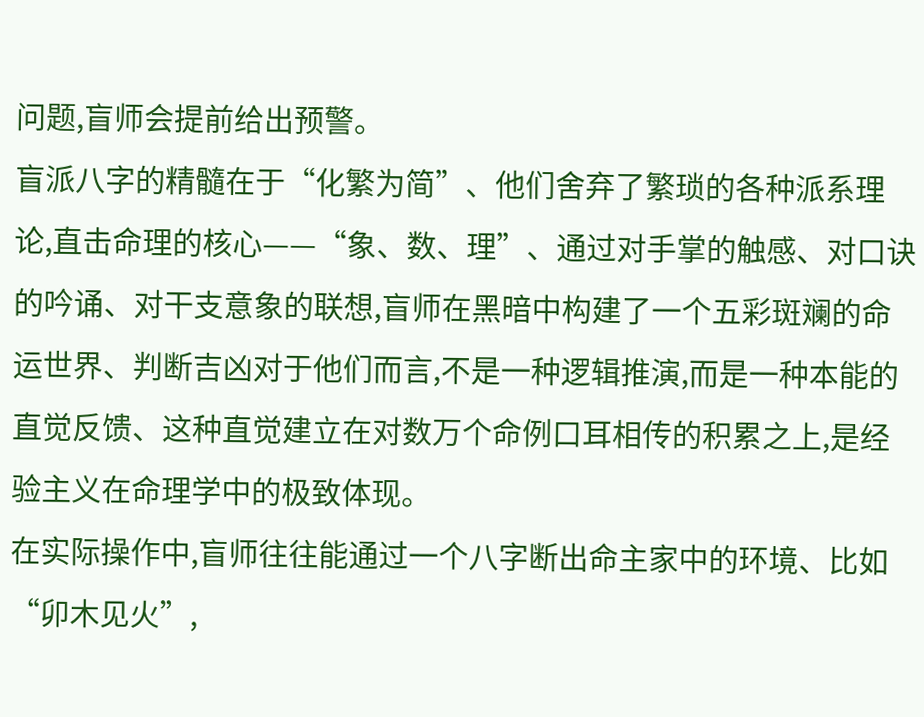问题,盲师会提前给出预警。
盲派八字的精髓在于“化繁为简”、他们舍弃了繁琐的各种派系理论,直击命理的核心——“象、数、理”、通过对手掌的触感、对口诀的吟诵、对干支意象的联想,盲师在黑暗中构建了一个五彩斑斓的命运世界、判断吉凶对于他们而言,不是一种逻辑推演,而是一种本能的直觉反馈、这种直觉建立在对数万个命例口耳相传的积累之上,是经验主义在命理学中的极致体现。
在实际操作中,盲师往往能通过一个八字断出命主家中的环境、比如“卯木见火”,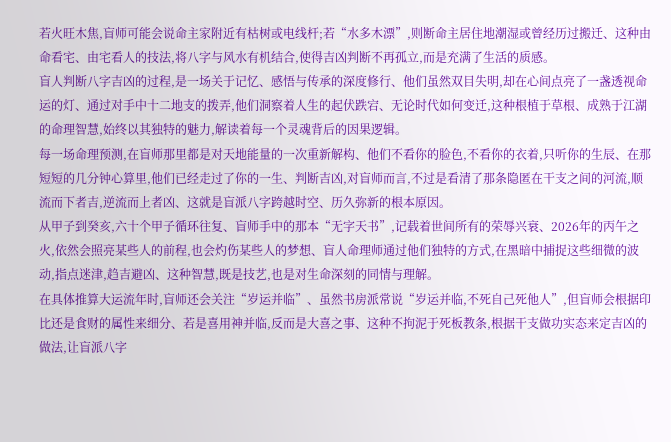若火旺木焦,盲师可能会说命主家附近有枯树或电线杆;若“水多木漂”,则断命主居住地潮湿或曾经历过搬迁、这种由命看宅、由宅看人的技法,将八字与风水有机结合,使得吉凶判断不再孤立,而是充满了生活的质感。
盲人判断八字吉凶的过程,是一场关于记忆、感悟与传承的深度修行、他们虽然双目失明,却在心间点亮了一盏透视命运的灯、通过对手中十二地支的拨弄,他们洞察着人生的起伏跌宕、无论时代如何变迁,这种根植于草根、成熟于江湖的命理智慧,始终以其独特的魅力,解读着每一个灵魂背后的因果逻辑。
每一场命理预测,在盲师那里都是对天地能量的一次重新解构、他们不看你的脸色,不看你的衣着,只听你的生辰、在那短短的几分钟心算里,他们已经走过了你的一生、判断吉凶,对盲师而言,不过是看清了那条隐匿在干支之间的河流,顺流而下者吉,逆流而上者凶、这就是盲派八字跨越时空、历久弥新的根本原因。
从甲子到癸亥,六十个甲子循环往复、盲师手中的那本“无字天书”,记载着世间所有的荣辱兴衰、2026年的丙午之火,依然会照亮某些人的前程,也会灼伤某些人的梦想、盲人命理师通过他们独特的方式,在黑暗中捕捉这些细微的波动,指点迷津,趋吉避凶、这种智慧,既是技艺,也是对生命深刻的同情与理解。
在具体推算大运流年时,盲师还会关注“岁运并临”、虽然书房派常说“岁运并临,不死自己死他人”,但盲师会根据印比还是食财的属性来细分、若是喜用神并临,反而是大喜之事、这种不拘泥于死板教条,根据干支做功实态来定吉凶的做法,让盲派八字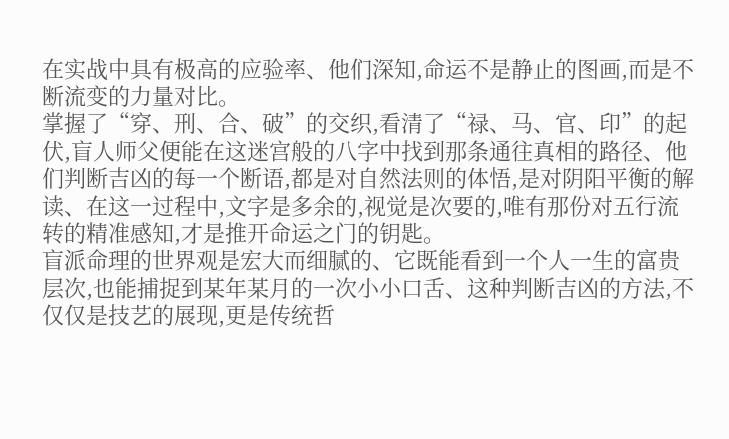在实战中具有极高的应验率、他们深知,命运不是静止的图画,而是不断流变的力量对比。
掌握了“穿、刑、合、破”的交织,看清了“禄、马、官、印”的起伏,盲人师父便能在这迷宫般的八字中找到那条通往真相的路径、他们判断吉凶的每一个断语,都是对自然法则的体悟,是对阴阳平衡的解读、在这一过程中,文字是多余的,视觉是次要的,唯有那份对五行流转的精准感知,才是推开命运之门的钥匙。
盲派命理的世界观是宏大而细腻的、它既能看到一个人一生的富贵层次,也能捕捉到某年某月的一次小小口舌、这种判断吉凶的方法,不仅仅是技艺的展现,更是传统哲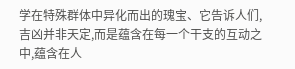学在特殊群体中异化而出的瑰宝、它告诉人们,吉凶并非天定,而是蕴含在每一个干支的互动之中,蕴含在人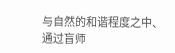与自然的和谐程度之中、通过盲师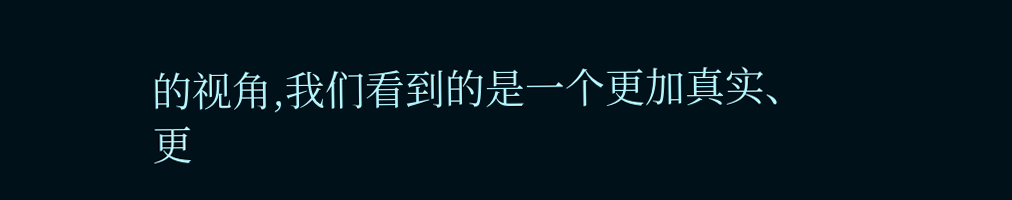的视角,我们看到的是一个更加真实、更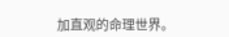加直观的命理世界。